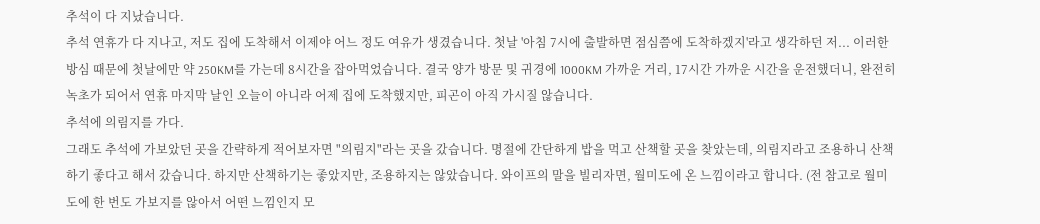추석이 다 지났습니다.
추석 연휴가 다 지나고, 저도 집에 도착해서 이제야 어느 정도 여유가 생겼습니다. 첫날 '아침 7시에 출발하면 점심쯤에 도착하겠지'라고 생각하던 저... 이러한 방심 때문에 첫날에만 약 250KM를 가는데 8시간을 잡아먹었습니다. 결국 양가 방문 및 귀경에 1000KM 가까운 거리, 17시간 가까운 시간을 운전했더니, 완전히 녹초가 되어서 연휴 마지막 날인 오늘이 아니라 어제 집에 도착했지만, 피곤이 아직 가시질 않습니다.
추석에 의림지를 가다.
그래도 추석에 가보았던 곳을 간략하게 적어보자면 "의림지"라는 곳을 갔습니다. 명절에 간단하게 밥을 먹고 산책할 곳을 찾았는데, 의림지라고 조용하니 산책하기 좋다고 해서 갔습니다. 하지만 산책하기는 좋았지만, 조용하지는 않았습니다. 와이프의 말을 빌리자면, 월미도에 온 느낌이라고 합니다. (전 참고로 월미도에 한 번도 가보지를 않아서 어떤 느낌인지 모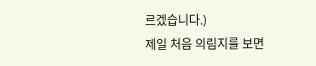르겠습니다.)
제일 처음 의림지를 보면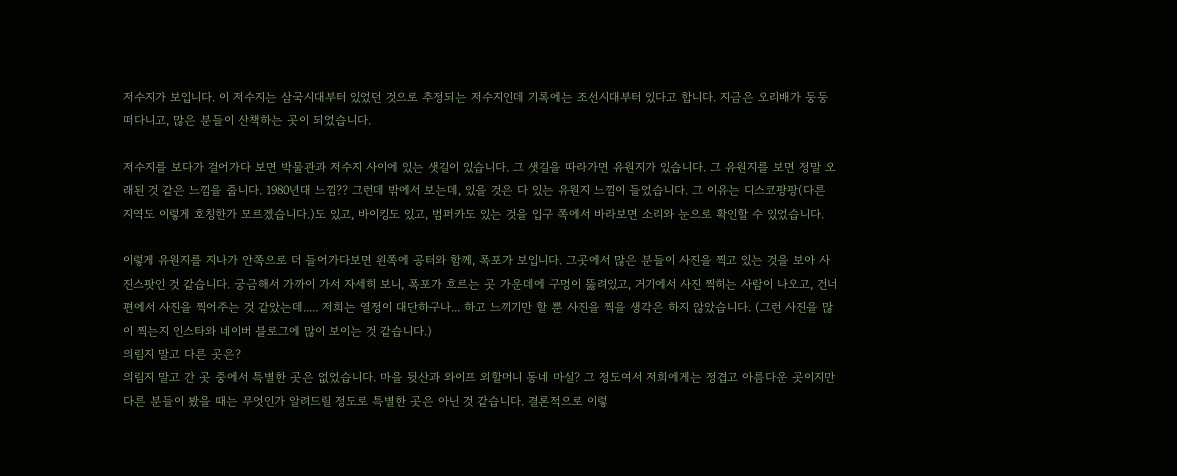저수지가 보입니다. 이 저수지는 삼국시대부터 있었던 것으로 추정되는 저수지인데 기록에는 조선시대부터 있다고 합니다. 지금은 오리배가 둥둥 떠다니고, 많은 분들이 산책하는 곳이 되었습니다.

저수지를 보다가 걸어가다 보면 박물관과 저수지 사이에 있는 샛길이 있습니다. 그 샛길을 따라가면 유원지가 있습니다. 그 유원지를 보면 정말 오래된 것 같은 느낌을 줍니다. 1980년대 느낌?? 그런데 밖에서 보는데, 있을 것은 다 있는 유원지 느낌이 들었습니다. 그 이유는 디스코팡팡(다른 지역도 이렇게 호칭한가 모르겠습니다.)도 있고, 바이킹도 있고, 범퍼카도 있는 것을 입구 쪽에서 바라보면 소리와 눈으로 확인할 수 있었습니다.

이렇게 유원지를 지나가 안쪽으로 더 들어가다보면 왼쪽에 공터와 함께, 폭포가 보입니다. 그곳에서 많은 분들이 사진을 찍고 있는 것을 보아 사진스팟인 것 같습니다. 궁금해서 가까이 가서 자세히 보니, 폭포가 흐르는 곳 가운데에 구멍이 뚫려있고, 거기에서 사진 찍히는 사람이 나오고, 건너편에서 사진을 찍어주는 것 같았는데..... 저희는 열정이 대단하구나... 하고 느끼기만 할 뿐 사진을 찍을 생각은 하지 않았습니다. (그런 사진을 많이 찍는지 인스타와 네이버 블로그에 많이 보이는 것 같습니다.)
의림지 말고 다른 곳은?
의림지 말고 간 곳 중에서 특별한 곳은 없었습니다. 마을 뒷산과 와이프 외할머니 동네 마실? 그 정도여서 저희에게는 정겹고 아름다운 곳이지만 다른 분들이 봤을 때는 무엇인가 알려드릴 정도로 특별한 곳은 아닌 것 같습니다. 결론적으로 이렇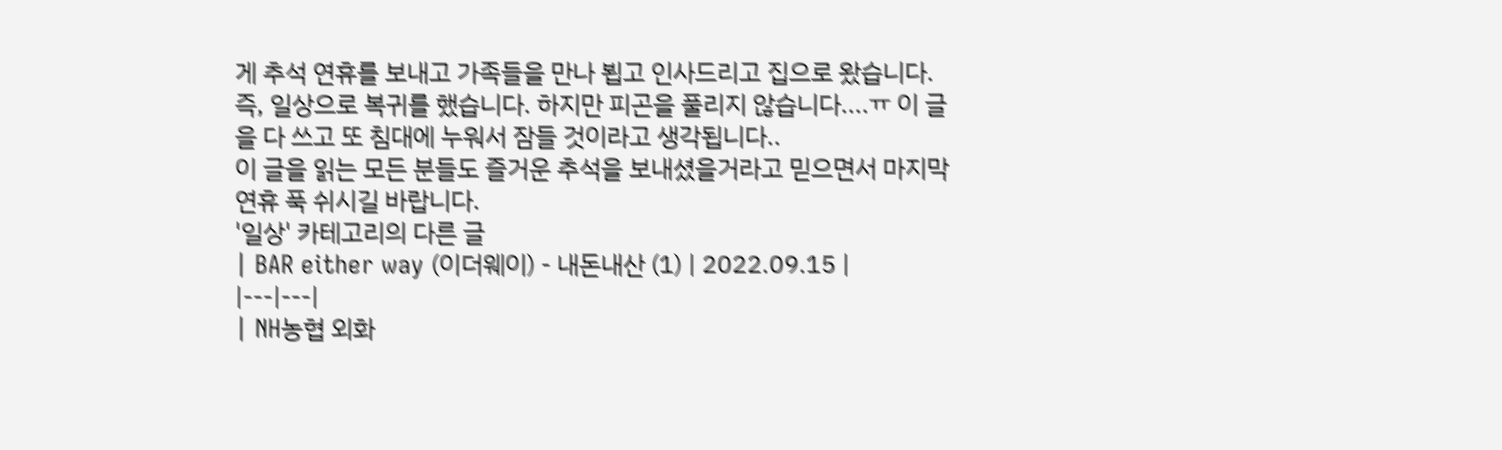게 추석 연휴를 보내고 가족들을 만나 뵙고 인사드리고 집으로 왔습니다. 즉, 일상으로 복귀를 했습니다. 하지만 피곤을 풀리지 않습니다....ㅠ 이 글을 다 쓰고 또 침대에 누워서 잠들 것이라고 생각됩니다..
이 글을 읽는 모든 분들도 즐거운 추석을 보내셨을거라고 믿으면서 마지막 연휴 푹 쉬시길 바랍니다.
'일상' 카테고리의 다른 글
| BAR either way (이더웨이) - 내돈내산 (1) | 2022.09.15 |
|---|---|
| NH농협 외화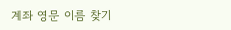계좌 영문 이름 찾기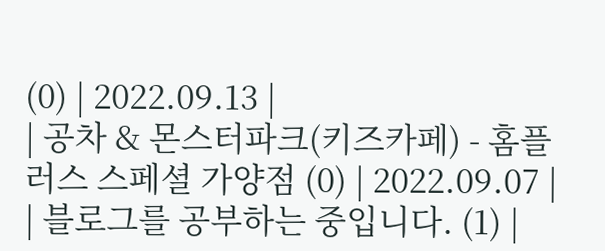(0) | 2022.09.13 |
| 공차 & 몬스터파크(키즈카페) - 홈플러스 스페셜 가양점 (0) | 2022.09.07 |
| 블로그를 공부하는 중입니다. (1) |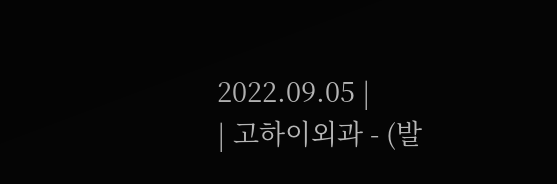2022.09.05 |
| 고하이외과 - (발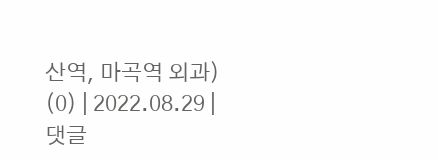산역, 마곡역 외과) (0) | 2022.08.29 |
댓글